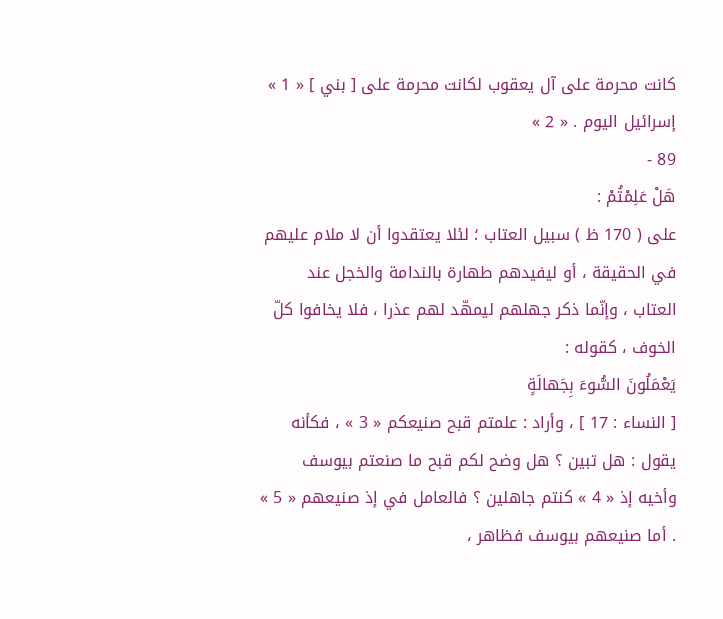كانت محرمة على آل يعقوب لكانت محرمة على [ بني ] « 1 » إسرائيل اليوم . « 2 »
89 -
هَلْ عَلِمْتُمْ :
على ( 170 ظ ) سبيل العتاب ؛ لئلا يعتقدوا أن لا ملام عليهم في الحقيقة ، أو ليفيدهم طهارة بالندامة والخجل عند العتاب ، وإنّما ذكر جهلهم ليمهّد لهم عذرا ، فلا يخافوا كلّ الخوف ، كقوله :
يَعْمَلُونَ السُّوءَ بِجَهالَةٍ
[ النساء : 17 ] ، وأراد : علمتم قبح صنيعكم « 3 » ، فكأنه يقول : هل تبين ؟ هل وضح لكم قبح ما صنعتم بيوسف وأخيه إذ « 4 » كنتم جاهلين ؟ فالعامل في إذ صنيعهم « 5 » . أما صنيعهم بيوسف فظاهر ،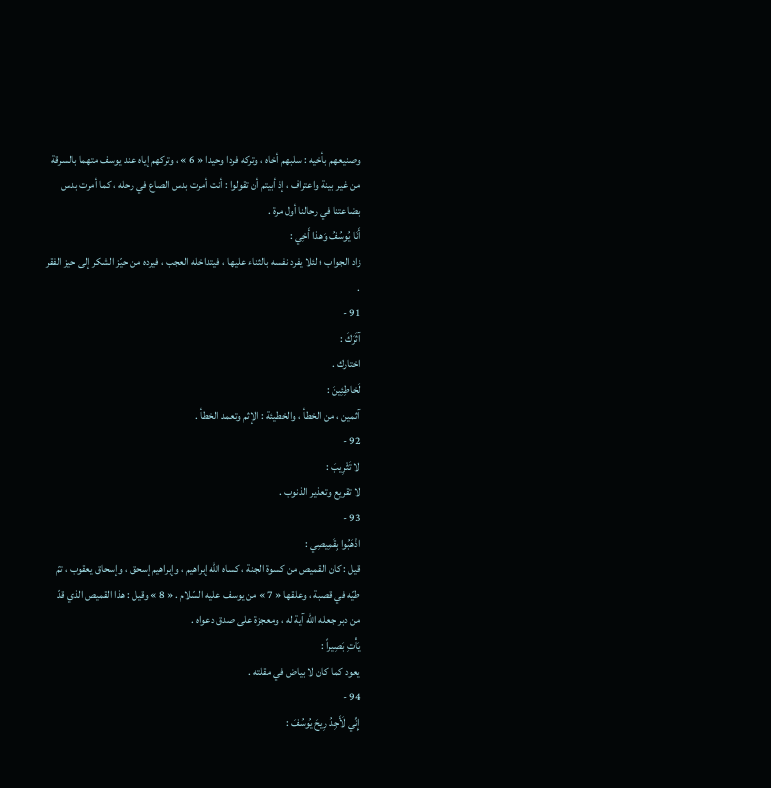وصنيعهم بأخيه : سلبهم أخاه ، وتركه فردا وحيدا « 6 » ، وتركهم إياه عند يوسف متهما بالسرقة من غير بينة واعتراف ، إذ أبيتم أن تقولوا : أنت أمرت بدس الصاع في رحله ، كما أمرت بدس بضاعتنا في رحالنا أول مرة .
أَنَا يُوسُفُ وَهذا أَخِي :
زاد الجواب ؛ لئلا يفرد نفسه بالثناء عليها ، فيتداخله العجب ، فيرده من حيّز الشكر إلى حيز الفقر .
91 -
آثَرَكَ :
اختارك .
لَخاطِئِينَ :
آثمين ، من الخطأ ، والخطيئة : الإثم وتعمد الخطأ .
92 -
لا تَثْرِيبَ :
لا تقريع وتعذير الذنوب .
93 -
اذْهَبُوا بِقَمِيصِي :
قيل : كان القميص من كسوة الجنة ، كساه اللّه إبراهيم ، وإبراهيم إسحق ، وإسحاق يعقوب ، تمّ طيّه في قصبة ، وعلقها « 7 » من يوسف عليه السّلام . « 8 » وقيل : هذا القميص الذي قدّ من دبر جعله اللّه آية له ، ومعجزة على صدق دعواه .
يَأْتِ بَصِيراً :
يعود كما كان لا بياض في مقلته .
94 -
إِنِّي لَأَجِدُ رِيحَ يُوسُفَ :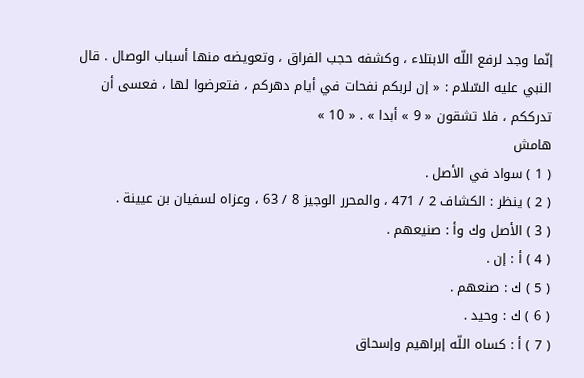إنّما وجد لرفع اللّه الابتلاء ، وكشفه حجب الفراق ، وتعويضه منها أسباب الوصال . قال النبي عليه السّلام : « إن لربكم نفحات في أيام دهركم ، فتعرضوا لها ، فعسى أن تدرككم ، فلا تشقون « 9 » أبدا » . « 10 »
هامش
( 1 ) سواد في الأصل .
( 2 ) ينظر : الكشاف 2 / 471 ، والمحرر الوجيز 8 / 63 ، وعزاه لسفيان بن عيينة .
( 3 ) الأصل وك وأ : صنيعهم .
( 4 ) أ : إن .
( 5 ) ك : صنعهم .
( 6 ) ك : وحيد .
( 7 ) أ : كساه اللّه إبراهيم وإسحاق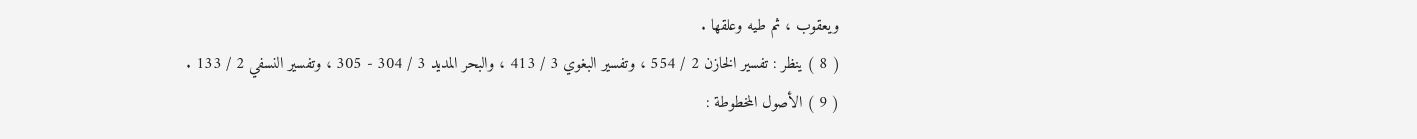ويعقوب ، ثم طيه وعلقها .
( 8 ) ينظر : تفسير الخازن 2 / 554 ، وتفسير البغوي 3 / 413 ، والبحر المديد 3 / 304 - 305 ، وتفسير النسفي 2 / 133 .
( 9 ) الأصول المخطوطة :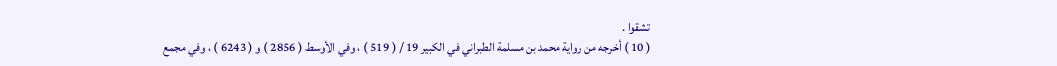تشقوا .
( 10 ) أخرجه من رواية محمد بن مسلمة الطبراني في الكبير 19 / ( 519 ) ، وفي الأوسط ( 2856 ) و ( 6243 ) ، وفي مجمع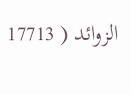الزوائد ( 17713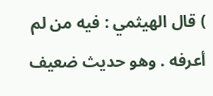) قال الهيثمي : فيه من لم أعرفه . وهو حديث ضعيف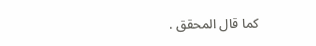كما قال المحقق .